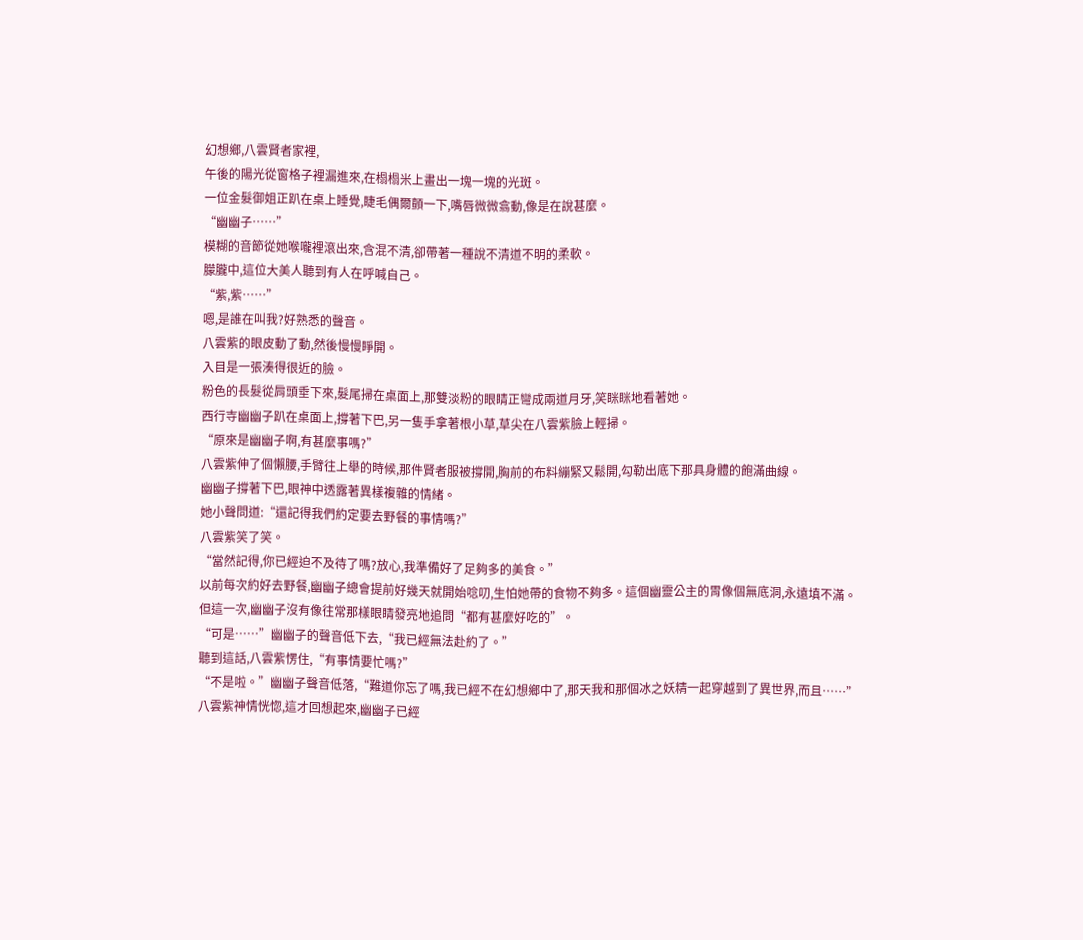幻想鄉,八雲賢者家裡,
午後的陽光從窗格子裡漏進來,在榻榻米上畫出一塊一塊的光斑。
一位金髮御姐正趴在桌上睡覺,睫毛偶爾顫一下,嘴唇微微翕動,像是在說甚麼。
“幽幽子……”
模糊的音節從她喉嚨裡滾出來,含混不清,卻帶著一種說不清道不明的柔軟。
朦朧中,這位大美人聽到有人在呼喊自己。
“紫,紫……”
嗯,是誰在叫我?好熟悉的聲音。
八雲紫的眼皮動了動,然後慢慢睜開。
入目是一張湊得很近的臉。
粉色的長髮從肩頭垂下來,髮尾掃在桌面上,那雙淡粉的眼睛正彎成兩道月牙,笑眯眯地看著她。
西行寺幽幽子趴在桌面上,撐著下巴,另一隻手拿著根小草,草尖在八雲紫臉上輕掃。
“原來是幽幽子啊,有甚麼事嗎?”
八雲紫伸了個懶腰,手臂往上舉的時候,那件賢者服被撐開,胸前的布料繃緊又鬆開,勾勒出底下那具身體的飽滿曲線。
幽幽子撐著下巴,眼神中透露著異樣複雜的情緒。
她小聲問道:“還記得我們約定要去野餐的事情嗎?”
八雲紫笑了笑。
“當然記得,你已經迫不及待了嗎?放心,我準備好了足夠多的美食。”
以前每次約好去野餐,幽幽子總會提前好幾天就開始唸叨,生怕她帶的食物不夠多。這個幽靈公主的胃像個無底洞,永遠填不滿。
但這一次,幽幽子沒有像往常那樣眼睛發亮地追問“都有甚麼好吃的”。
“可是……”幽幽子的聲音低下去,“我已經無法赴約了。”
聽到這話,八雲紫愣住,“有事情要忙嗎?”
“不是啦。”幽幽子聲音低落,“難道你忘了嗎,我已經不在幻想鄉中了,那天我和那個冰之妖精一起穿越到了異世界,而且……”
八雲紫神情恍惚,這才回想起來,幽幽子已經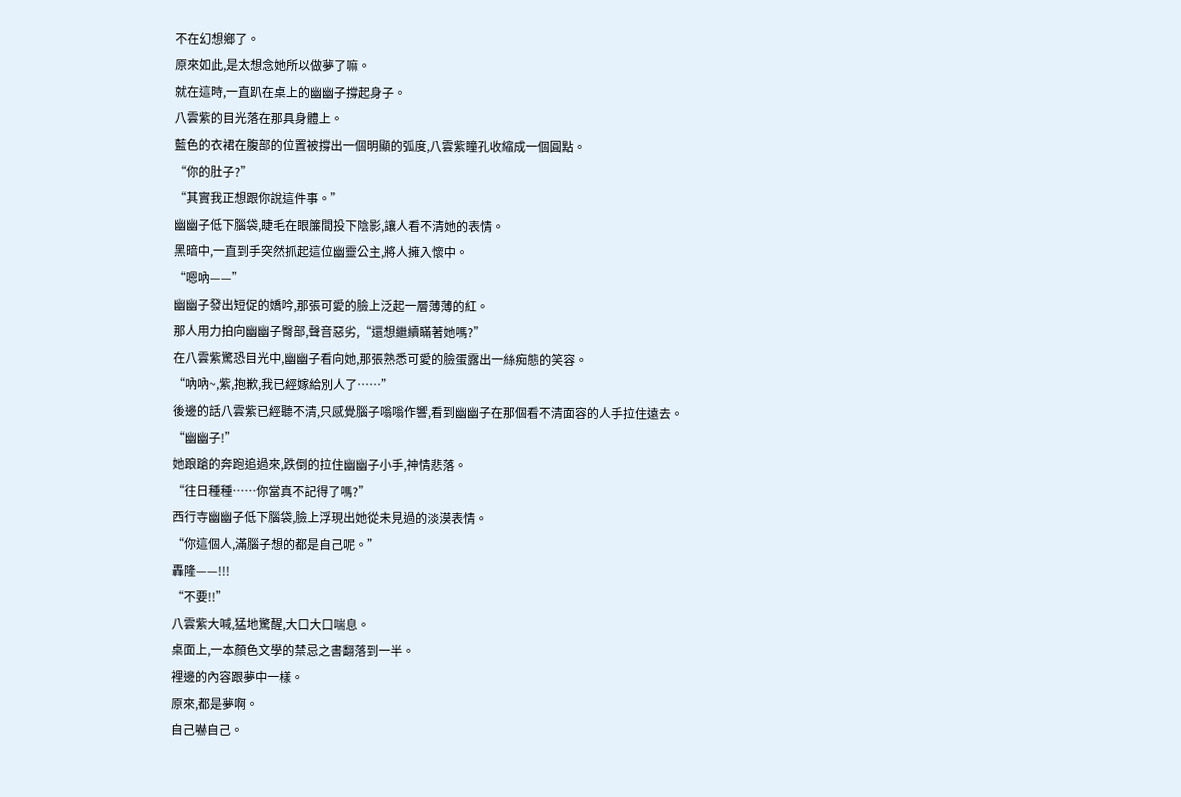不在幻想鄉了。
原來如此,是太想念她所以做夢了嘛。
就在這時,一直趴在桌上的幽幽子撐起身子。
八雲紫的目光落在那具身體上。
藍色的衣裙在腹部的位置被撐出一個明顯的弧度,八雲紫瞳孔收縮成一個圓點。
“你的肚子?”
“其實我正想跟你說這件事。”
幽幽子低下腦袋,睫毛在眼簾間投下陰影,讓人看不清她的表情。
黑暗中,一直到手突然抓起這位幽靈公主,將人擁入懷中。
“嗯吶——”
幽幽子發出短促的嬌吟,那張可愛的臉上泛起一層薄薄的紅。
那人用力拍向幽幽子臀部,聲音惡劣,“還想繼續瞞著她嗎?”
在八雲紫驚恐目光中,幽幽子看向她,那張熟悉可愛的臉蛋露出一絲痴態的笑容。
“吶吶~,紫,抱歉,我已經嫁給別人了……”
後邊的話八雲紫已經聽不清,只感覺腦子嗡嗡作響,看到幽幽子在那個看不清面容的人手拉住遠去。
“幽幽子!”
她踉蹌的奔跑追過來,跌倒的拉住幽幽子小手,神情悲落。
“往日種種……你當真不記得了嗎?”
西行寺幽幽子低下腦袋,臉上浮現出她從未見過的淡漠表情。
“你這個人,滿腦子想的都是自己呢。”
轟隆——!!!
“不要!!”
八雲紫大喊,猛地驚醒,大口大口喘息。
桌面上,一本顏色文學的禁忌之書翻落到一半。
裡邊的內容跟夢中一樣。
原來,都是夢啊。
自己嚇自己。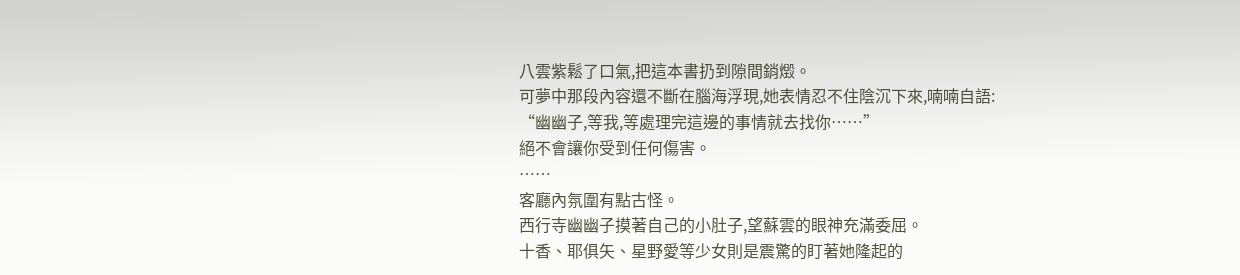八雲紫鬆了口氣,把這本書扔到隙間銷燬。
可夢中那段內容還不斷在腦海浮現,她表情忍不住陰沉下來,喃喃自語:
“幽幽子,等我,等處理完這邊的事情就去找你……”
絕不會讓你受到任何傷害。
……
客廳內氛圍有點古怪。
西行寺幽幽子摸著自己的小肚子,望蘇雲的眼神充滿委屈。
十香、耶俱矢、星野愛等少女則是震驚的盯著她隆起的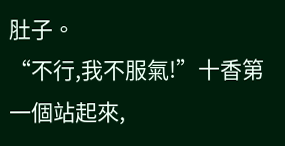肚子。
“不行,我不服氣!”十香第一個站起來,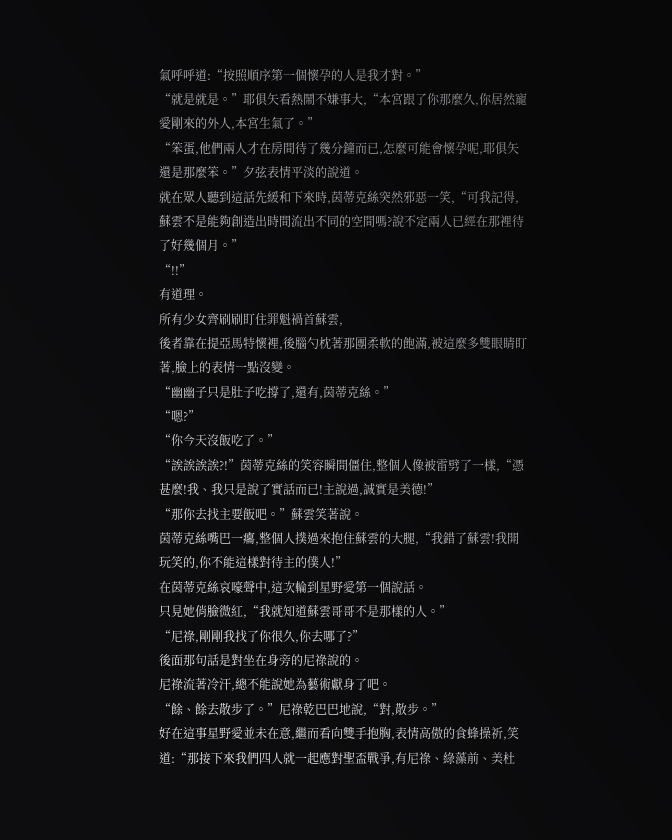氣呼呼道:“按照順序第一個懷孕的人是我才對。”
“就是就是。”耶俱矢看熱鬧不嫌事大,“本宮跟了你那麼久,你居然寵愛剛來的外人,本宮生氣了。”
“笨蛋,他們兩人才在房間待了幾分鐘而已,怎麼可能會懷孕呢,耶俱矢還是那麼笨。”夕弦表情平淡的說道。
就在眾人聽到這話先緩和下來時,茵蒂克絲突然邪惡一笑,“可我記得,蘇雲不是能夠創造出時間流出不同的空間嗎?說不定兩人已經在那裡待了好幾個月。”
“!!”
有道理。
所有少女齊刷刷盯住罪魁禍首蘇雲,
後者靠在提亞馬特懷裡,後腦勺枕著那團柔軟的飽滿,被這麼多雙眼睛盯著,臉上的表情一點沒變。
“幽幽子只是肚子吃撐了,還有,茵蒂克絲。”
“嗯?”
“你今天沒飯吃了。”
“誒誒誒誒?!”茵蒂克絲的笑容瞬間僵住,整個人像被雷劈了一樣,“憑甚麼!我、我只是說了實話而已!主說過,誠實是美德!”
“那你去找主要飯吧。”蘇雲笑著說。
茵蒂克絲嘴巴一癟,整個人撲過來抱住蘇雲的大腿,“我錯了蘇雲!我開玩笑的,你不能這樣對待主的僕人!”
在茵蒂克絲哀嚎聲中,這次輪到星野愛第一個說話。
只見她俏臉微紅,“我就知道蘇雲哥哥不是那樣的人。”
“尼祿,剛剛我找了你很久,你去哪了?”
後面那句話是對坐在身旁的尼祿說的。
尼祿流著冷汗,總不能說她為藝術獻身了吧。
“餘、餘去散步了。”尼祿乾巴巴地說,“對,散步。”
好在這事星野愛並未在意,繼而看向雙手抱胸,表情高傲的食蜂操祈,笑道:“那接下來我們四人就一起應對聖盃戰爭,有尼祿、綠藻前、美杜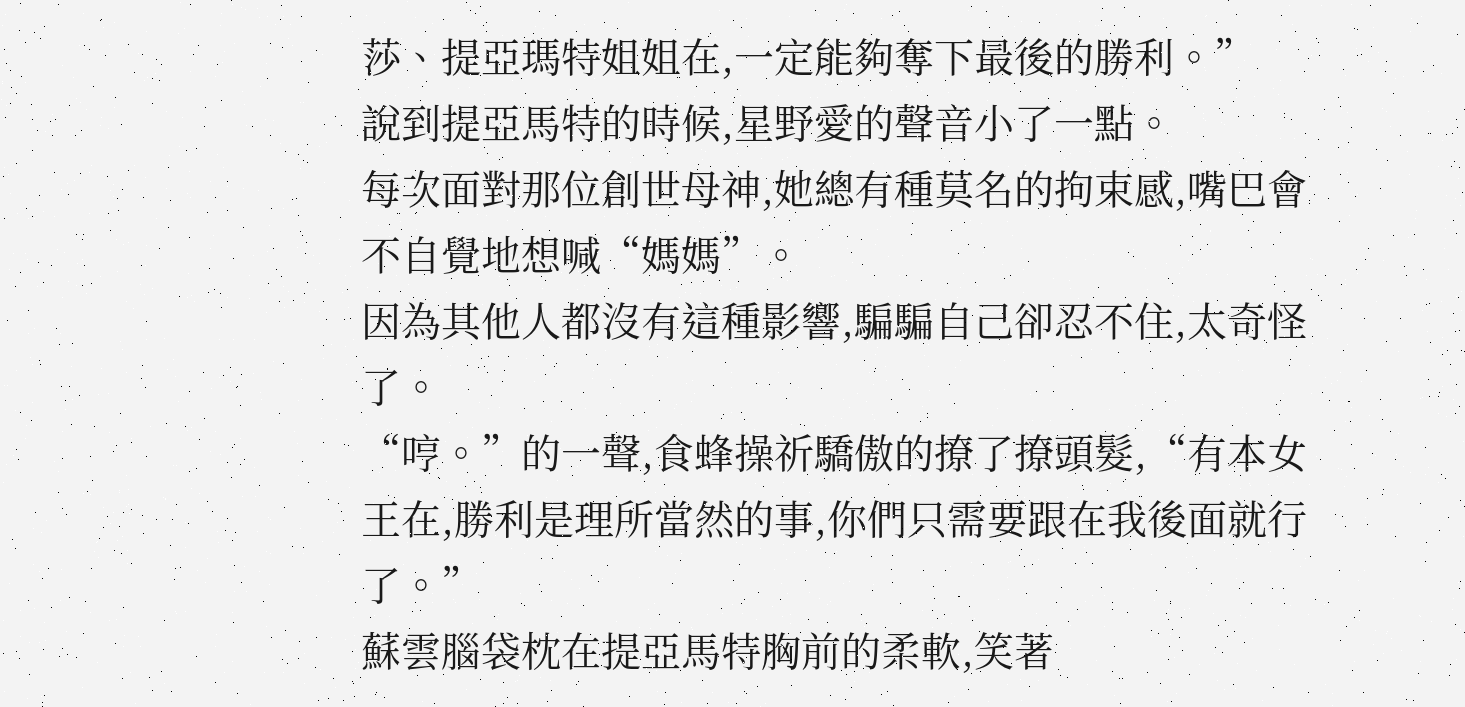莎、提亞瑪特姐姐在,一定能夠奪下最後的勝利。”
說到提亞馬特的時候,星野愛的聲音小了一點。
每次面對那位創世母神,她總有種莫名的拘束感,嘴巴會不自覺地想喊“媽媽”。
因為其他人都沒有這種影響,騙騙自己卻忍不住,太奇怪了。
“哼。”的一聲,食蜂操祈驕傲的撩了撩頭髮,“有本女王在,勝利是理所當然的事,你們只需要跟在我後面就行了。”
蘇雲腦袋枕在提亞馬特胸前的柔軟,笑著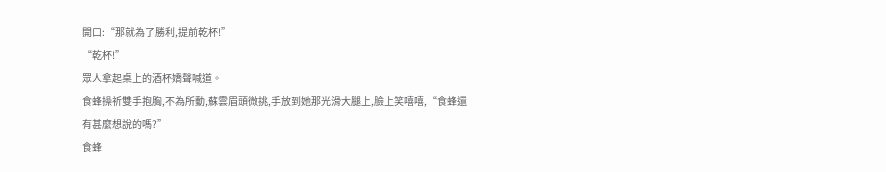開口:“那就為了勝利,提前乾杯!”
“乾杯!”
眾人拿起桌上的酒杯嬌聲喊道。
食蜂操祈雙手抱胸,不為所動,蘇雲眉頭微挑,手放到她那光滑大腿上,臉上笑嘻嘻,“食蜂還有甚麼想說的嗎?”
食蜂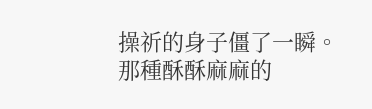操祈的身子僵了一瞬。
那種酥酥麻麻的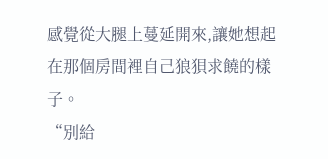感覺從大腿上蔓延開來,讓她想起在那個房間裡自己狼狽求饒的樣子。
“別給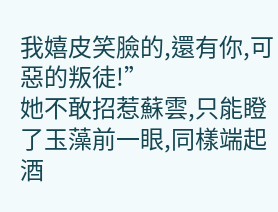我嬉皮笑臉的,還有你,可惡的叛徒!”
她不敢招惹蘇雲,只能瞪了玉藻前一眼,同樣端起酒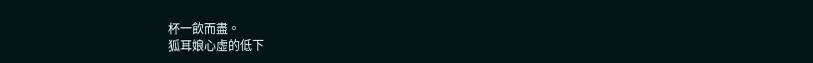杯一飲而盡。
狐耳娘心虛的低下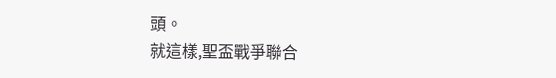頭。
就這樣,聖盃戰爭聯合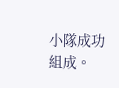小隊成功組成。